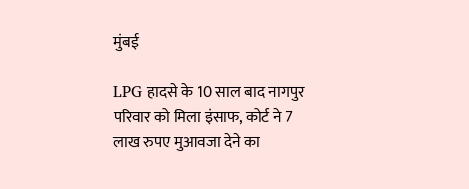मुंबई

LPG हादसे के 10 साल बाद नागपुर परिवार को मिला इंसाफ, कोर्ट ने 7 लाख रुपए मुआवजा देने का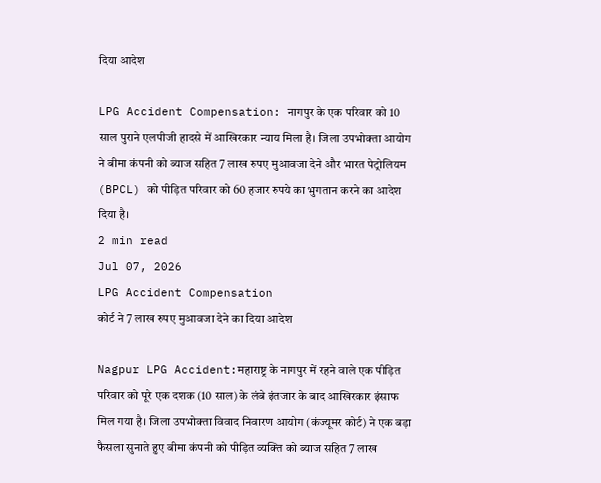दिया आदेश

LPG Accident Compensation: नागपुर के एक परिवार को 10 साल पुराने एलपीजी हादसे में आखिरकार न्याय मिला है। जिला उपभोक्ता आयोग ने बीमा कंपनी को ब्याज सहित 7 लाख रुपए मुआवजा देने और भारत पेट्रोलियम (BPCL) को पीड़ित परिवार को 60 हजार रुपये का भुगतान करने का आदेश दिया है।
2 min read
Jul 07, 2026
LPG Accident Compensation
कोर्ट ने 7 लाख रुपए मुआवजा देने का दिया आदेश

Nagpur LPG Accident:महाराष्ट्र के नागपुर में रहने वाले एक पीड़ित परिवार को पूरे एक दशक (10 साल) के लंबे इंतजार के बाद आखिरकार इंसाफ मिल गया है। जिला उपभोक्ता विवाद निवारण आयोग (कंज्यूमर कोर्ट) ने एक बड़ा फैसला सुनाते हुए बीमा कंपनी को पीड़ित व्यक्ति को ब्याज सहित 7 लाख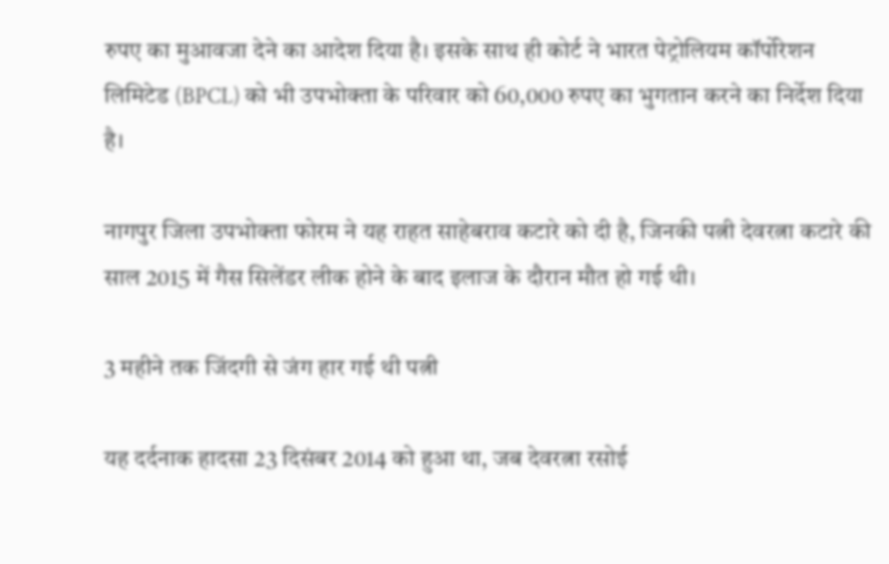रुपए का मुआवजा देने का आदेश दिया है। इसके साथ ही कोर्ट ने भारत पेट्रोलियम कॉर्पोरेशन लिमिटेड (BPCL) को भी उपभोक्ता के परिवार को 60,000 रुपए का भुगतान करने का निर्देश दिया है।

नागपुर जिला उपभोक्ता फोरम ने यह राहत साहेबराव कटारे को दी है, जिनकी पत्नी देवरत्ना कटारे की साल 2015 में गैस सिलेंडर लीक होने के बाद इलाज के दौरान मौत हो गई थी।

3 महीने तक जिंदगी से जंग हार गई थी पत्नी

यह दर्दनाक हादसा 23 दिसंबर 2014 को हुआ था, जब देवरत्ना रसोई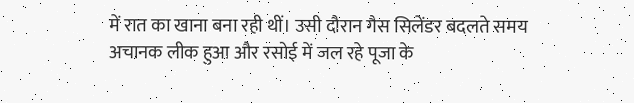में रात का खाना बना रही थीं। उसी दौरान गैस सिलेंडर बदलते समय अचानक लीक हुआ और रसोई में जल रहे पूजा के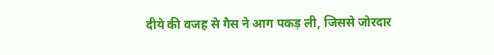दीये की वजह से गैस ने आग पकड़ ली, जिससे जोरदार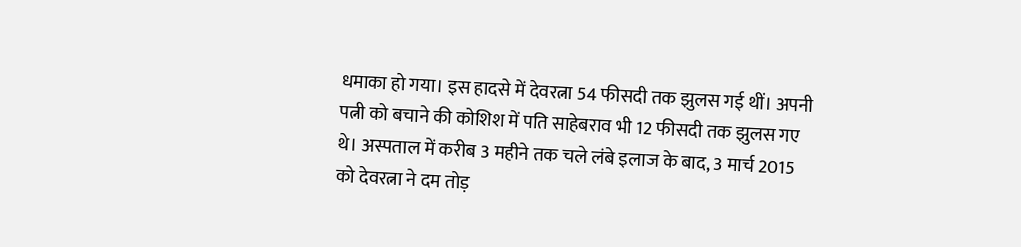धमाका हो गया। इस हादसे में देवरत्ना 54 फीसदी तक झुलस गई थीं। अपनी पत्नी को बचाने की कोशिश में पति साहेबराव भी 12 फीसदी तक झुलस गए थे। अस्पताल में करीब 3 महीने तक चले लंबे इलाज के बाद, 3 मार्च 2015 को देवरत्ना ने दम तोड़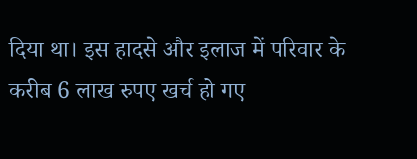दिया था। इस हादसे और इलाज में परिवार के करीब 6 लाख रुपए खर्च हो गए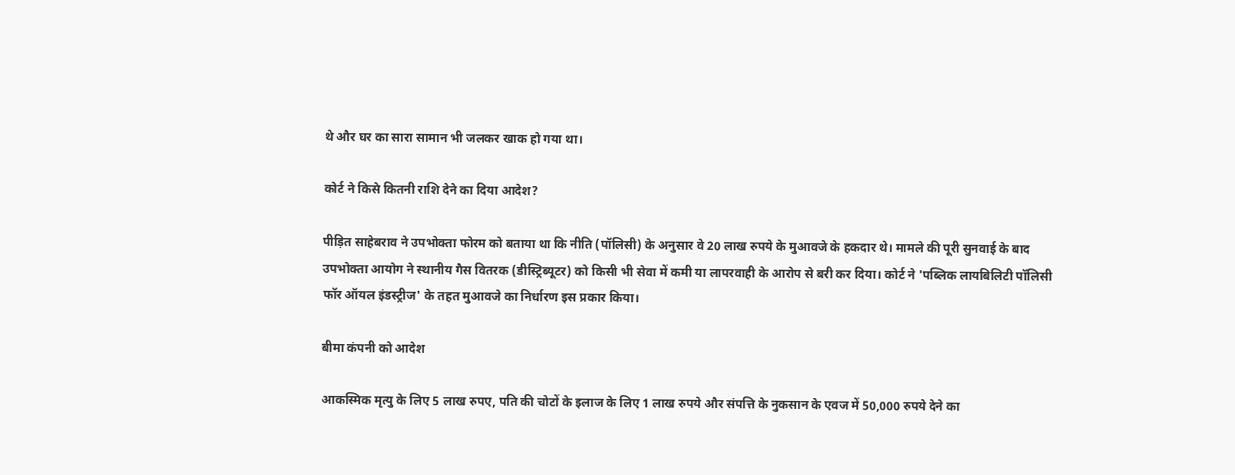थे और घर का सारा सामान भी जलकर खाक हो गया था।

कोर्ट ने किसे कितनी राशि देने का दिया आदेश?

पीड़ित साहेबराव ने उपभोक्ता फोरम को बताया था कि नीति (पॉलिसी) के अनुसार वे 20 लाख रुपये के मुआवजे के हकदार थे। मामले की पूरी सुनवाई के बाद उपभोक्ता आयोग ने स्थानीय गैस वितरक (डीस्ट्रिब्यूटर) को किसी भी सेवा में कमी या लापरवाही के आरोप से बरी कर दिया। कोर्ट ने 'पब्लिक लायबिलिटी पॉलिसी फॉर ऑयल इंडस्ट्रीज' के तहत मुआवजे का निर्धारण इस प्रकार किया।

बीमा कंपनी को आदेश

आकस्मिक मृत्यु के लिए 5 लाख रुपए, पति की चोटों के इलाज के लिए 1 लाख रुपये और संपत्ति के नुकसान के एवज में 50,000 रुपये देने का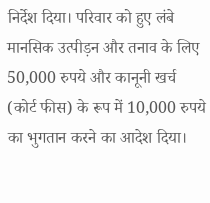निर्देश दिया। परिवार को हुए लंबे मानसिक उत्पीड़न और तनाव के लिए 50,000 रुपये और कानूनी खर्च (कोर्ट फीस) के रूप में 10,000 रुपये का भुगतान करने का आदेश दिया।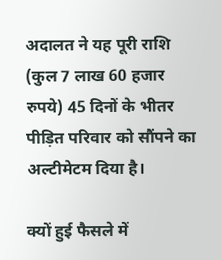अदालत ने यह पूरी राशि (कुल 7 लाख 60 हजार रुपये) 45 दिनों के भीतर पीड़ित परिवार को सौंपने का अल्टीमेटम दिया है।

क्यों हुई फैसले में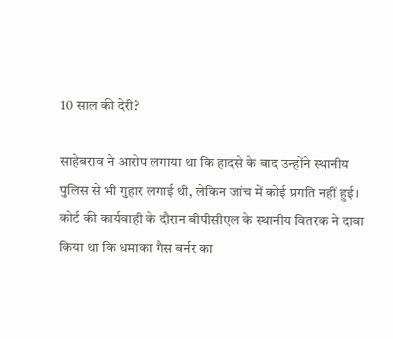10 साल की देरी?

साहेबराव ने आरोप लगाया था कि हादसे के बाद उन्होंने स्थानीय पुलिस से भी गुहार लगाई थी, लेकिन जांच में कोई प्रगति नहीं हुई। कोर्ट की कार्यवाही के दौरान बीपीसीएल के स्थानीय वितरक ने दावा किया था कि धमाका गैस बर्नर का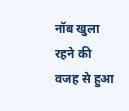नॉब खुला रहने की वजह से हुआ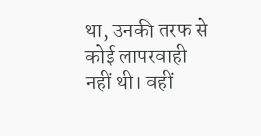था, उनकी तरफ से कोई लापरवाही नहीं थी। वहीं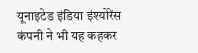यूनाइटेड इंडिया इंश्योरेंस कंपनी ने भी यह कहकर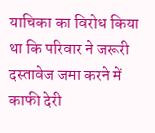याचिका का विरोध किया था कि परिवार ने जरूरी दस्तावेज जमा करने में काफी देरी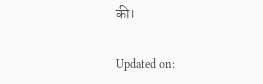की।

Updated on: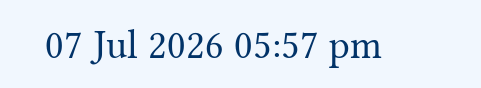07 Jul 2026 05:57 pm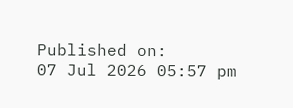Published on:
07 Jul 2026 05:57 pm